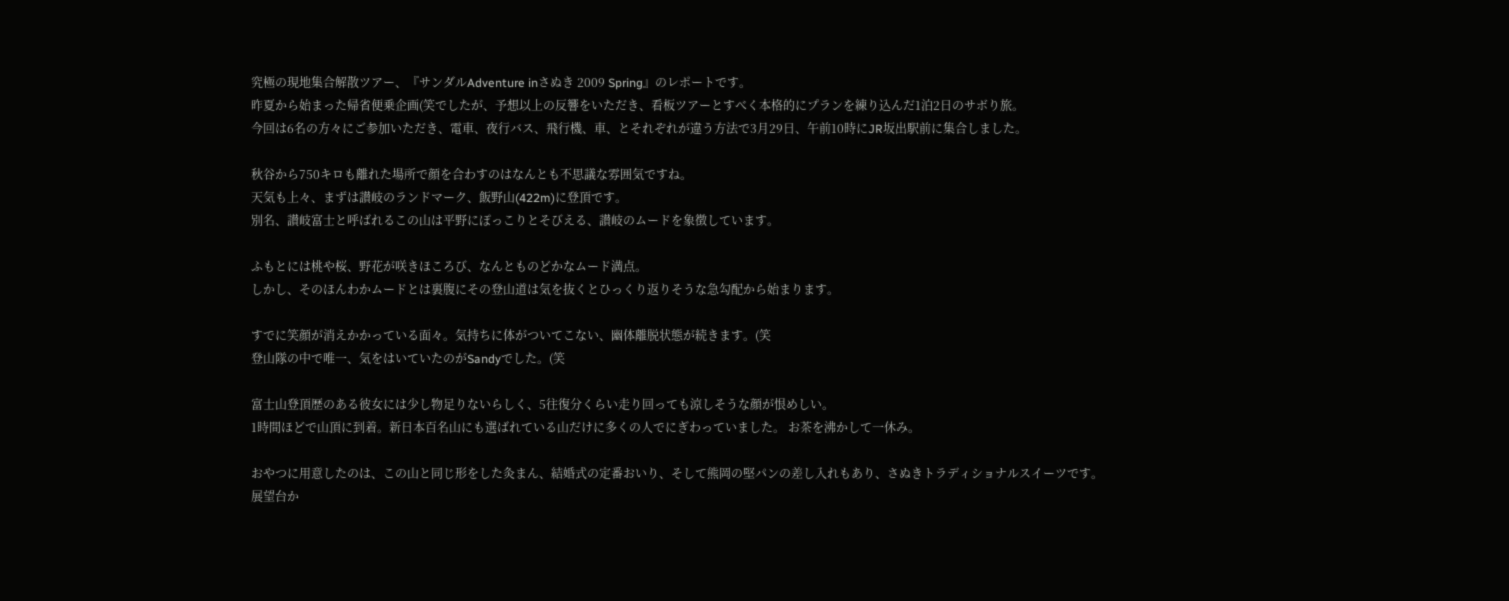究極の現地集合解散ツアー、『サンダルAdventure inさぬき 2009 Spring』のレポートです。
昨夏から始まった帰省便乗企画(笑でしたが、予想以上の反響をいただき、看板ツアーとすべく本格的にプランを練り込んだ1泊2日のサボり旅。
今回は6名の方々にご参加いただき、電車、夜行バス、飛行機、車、とそれぞれが違う方法で3月29日、午前10時にJR坂出駅前に集合しました。

秋谷から750キロも離れた場所で顔を合わすのはなんとも不思議な雰囲気ですね。
天気も上々、まずは讃岐のランドマーク、飯野山(422m)に登頂です。
別名、讃岐富士と呼ばれるこの山は平野にぽっこりとそびえる、讃岐のムードを象徴しています。

ふもとには桃や桜、野花が咲きほころび、なんとものどかなムード満点。
しかし、そのほんわかムードとは裏腹にその登山道は気を抜くとひっくり返りそうな急勾配から始まります。

すでに笑顔が消えかかっている面々。気持ちに体がついてこない、幽体離脱状態が続きます。(笑
登山隊の中で唯一、気をはいていたのがSandyでした。(笑

富士山登頂歴のある彼女には少し物足りないらしく、5往復分くらい走り回っても涼しそうな顔が恨めしい。
1時間ほどで山頂に到着。新日本百名山にも選ばれている山だけに多くの人でにぎわっていました。 お茶を沸かして一休み。

おやつに用意したのは、この山と同じ形をした灸まん、結婚式の定番おいり、そして熊岡の堅パンの差し入れもあり、さぬきトラディショナルスイーツです。
展望台か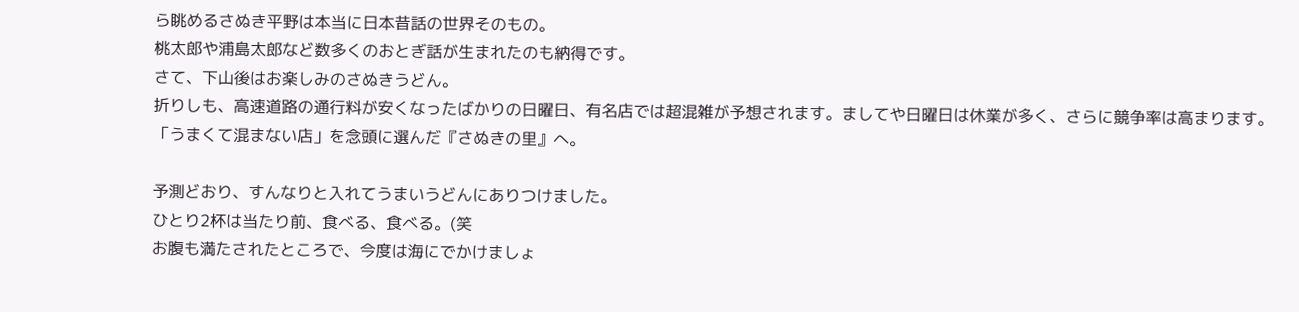ら眺めるさぬき平野は本当に日本昔話の世界そのもの。
桃太郎や浦島太郎など数多くのおとぎ話が生まれたのも納得です。
さて、下山後はお楽しみのさぬきうどん。
折りしも、高速道路の通行料が安くなったばかりの日曜日、有名店では超混雑が予想されます。ましてや日曜日は休業が多く、さらに競争率は高まります。
「うまくて混まない店」を念頭に選んだ『さぬきの里』へ。

予測どおり、すんなりと入れてうまいうどんにありつけました。
ひとり2杯は当たり前、食べる、食べる。(笑
お腹も満たされたところで、今度は海にでかけましょ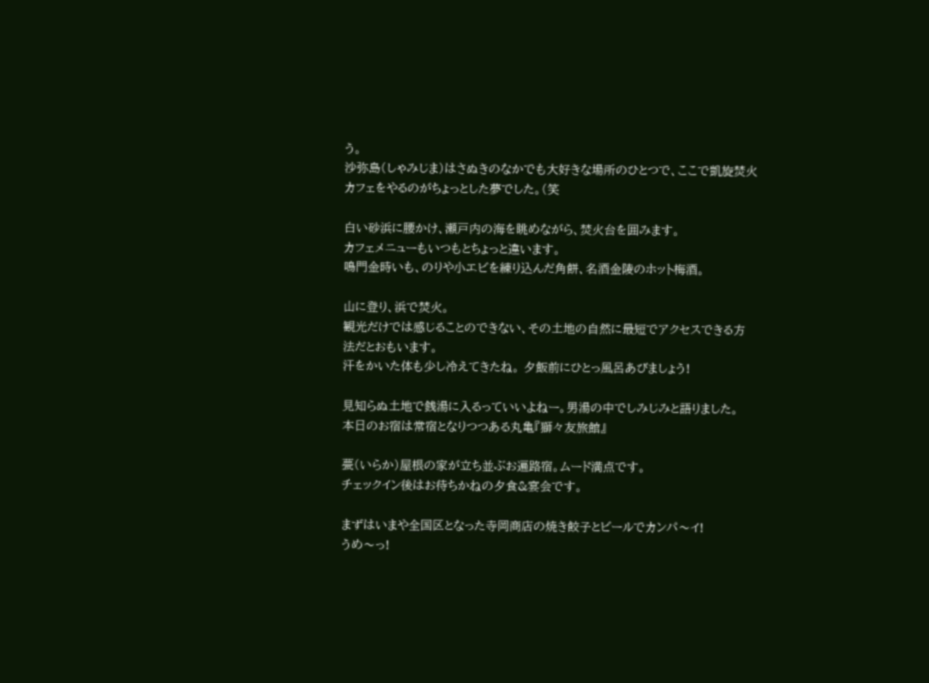う。
沙弥島(しゃみじま)はさぬきのなかでも大好きな場所のひとつで、ここで凱旋焚火カフェをやるのがちょっとした夢でした。(笑

白い砂浜に腰かけ、瀬戸内の海を眺めながら、焚火台を囲みます。
カフェメニューもいつもとちょっと違います。
鳴門金時いも、のりや小エビを練り込んだ角餅、名酒金陵のホット梅酒。

山に登り、浜で焚火。
観光だけでは感じることのできない、その土地の自然に最短でアクセスできる方法だとおもいます。
汗をかいた体も少し冷えてきたね。 夕飯前にひとっ風呂あびましょう!

見知らぬ土地で銭湯に入るっていいよねー。男湯の中でしみじみと語りました。
本日のお宿は常宿となりつつある丸亀『獅々友旅館』

甍(いらか)屋根の家が立ち並ぶお遍路宿。ムード満点です。
チェックイン後はお待ちかねの夕食&宴会です。

まずはいまや全国区となった寺岡商店の焼き餃子とビールでカンパ〜イ!
うめ〜っ!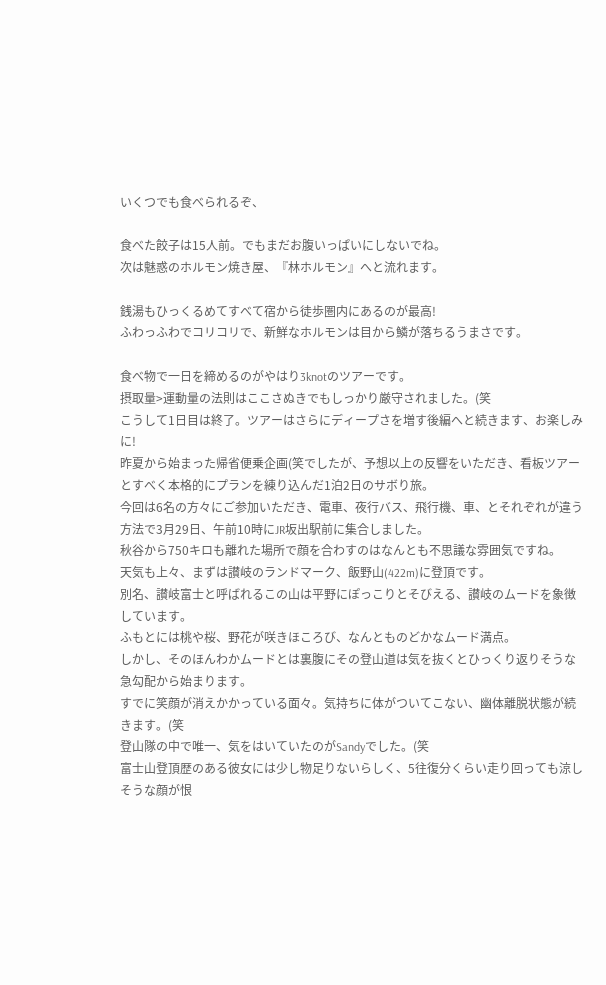いくつでも食べられるぞ、

食べた餃子は15人前。でもまだお腹いっぱいにしないでね。
次は魅惑のホルモン焼き屋、『林ホルモン』へと流れます。

銭湯もひっくるめてすべて宿から徒歩圏内にあるのが最高!
ふわっふわでコリコリで、新鮮なホルモンは目から鱗が落ちるうまさです。

食べ物で一日を締めるのがやはり3knotのツアーです。
摂取量>運動量の法則はここさぬきでもしっかり厳守されました。(笑
こうして1日目は終了。ツアーはさらにディープさを増す後編へと続きます、お楽しみに!
昨夏から始まった帰省便乗企画(笑でしたが、予想以上の反響をいただき、看板ツアーとすべく本格的にプランを練り込んだ1泊2日のサボり旅。
今回は6名の方々にご参加いただき、電車、夜行バス、飛行機、車、とそれぞれが違う方法で3月29日、午前10時にJR坂出駅前に集合しました。
秋谷から750キロも離れた場所で顔を合わすのはなんとも不思議な雰囲気ですね。
天気も上々、まずは讃岐のランドマーク、飯野山(422m)に登頂です。
別名、讃岐富士と呼ばれるこの山は平野にぽっこりとそびえる、讃岐のムードを象徴しています。
ふもとには桃や桜、野花が咲きほころび、なんとものどかなムード満点。
しかし、そのほんわかムードとは裏腹にその登山道は気を抜くとひっくり返りそうな急勾配から始まります。
すでに笑顔が消えかかっている面々。気持ちに体がついてこない、幽体離脱状態が続きます。(笑
登山隊の中で唯一、気をはいていたのがSandyでした。(笑
富士山登頂歴のある彼女には少し物足りないらしく、5往復分くらい走り回っても涼しそうな顔が恨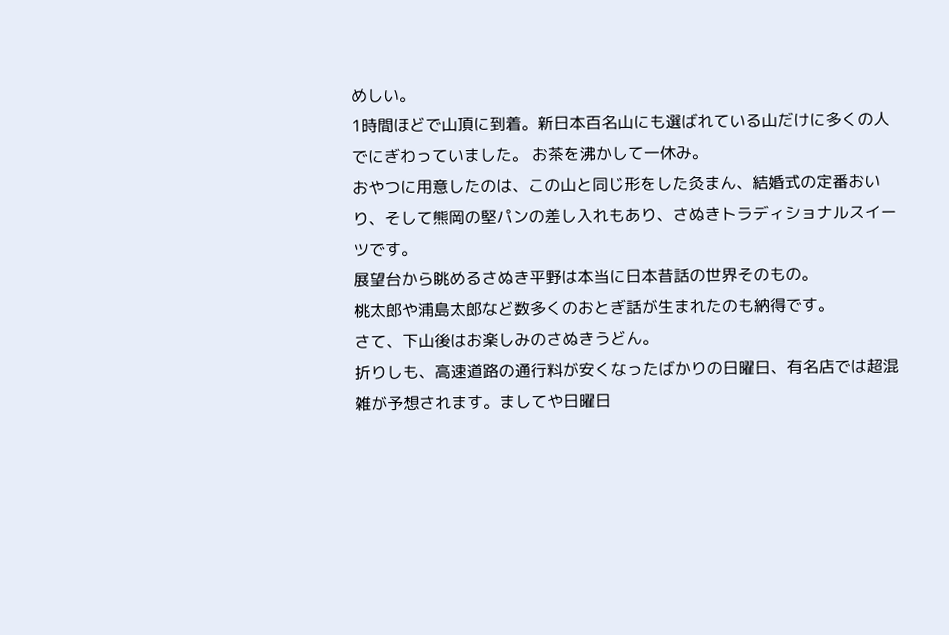めしい。
1時間ほどで山頂に到着。新日本百名山にも選ばれている山だけに多くの人でにぎわっていました。 お茶を沸かして一休み。
おやつに用意したのは、この山と同じ形をした灸まん、結婚式の定番おいり、そして熊岡の堅パンの差し入れもあり、さぬきトラディショナルスイーツです。
展望台から眺めるさぬき平野は本当に日本昔話の世界そのもの。
桃太郎や浦島太郎など数多くのおとぎ話が生まれたのも納得です。
さて、下山後はお楽しみのさぬきうどん。
折りしも、高速道路の通行料が安くなったばかりの日曜日、有名店では超混雑が予想されます。ましてや日曜日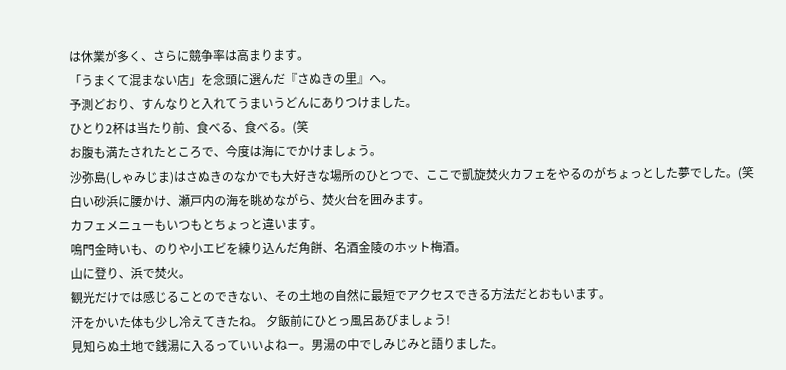は休業が多く、さらに競争率は高まります。
「うまくて混まない店」を念頭に選んだ『さぬきの里』へ。
予測どおり、すんなりと入れてうまいうどんにありつけました。
ひとり2杯は当たり前、食べる、食べる。(笑
お腹も満たされたところで、今度は海にでかけましょう。
沙弥島(しゃみじま)はさぬきのなかでも大好きな場所のひとつで、ここで凱旋焚火カフェをやるのがちょっとした夢でした。(笑
白い砂浜に腰かけ、瀬戸内の海を眺めながら、焚火台を囲みます。
カフェメニューもいつもとちょっと違います。
鳴門金時いも、のりや小エビを練り込んだ角餅、名酒金陵のホット梅酒。
山に登り、浜で焚火。
観光だけでは感じることのできない、その土地の自然に最短でアクセスできる方法だとおもいます。
汗をかいた体も少し冷えてきたね。 夕飯前にひとっ風呂あびましょう!
見知らぬ土地で銭湯に入るっていいよねー。男湯の中でしみじみと語りました。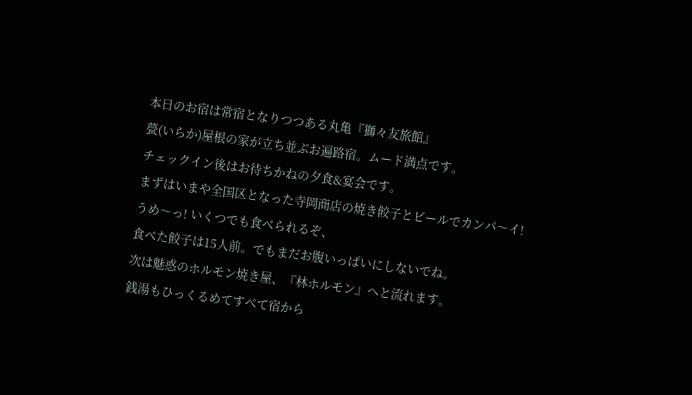本日のお宿は常宿となりつつある丸亀『獅々友旅館』
甍(いらか)屋根の家が立ち並ぶお遍路宿。ムード満点です。
チェックイン後はお待ちかねの夕食&宴会です。
まずはいまや全国区となった寺岡商店の焼き餃子とビールでカンパ〜イ!
うめ〜っ! いくつでも食べられるぞ、
食べた餃子は15人前。でもまだお腹いっぱいにしないでね。
次は魅惑のホルモン焼き屋、『林ホルモン』へと流れます。
銭湯もひっくるめてすべて宿から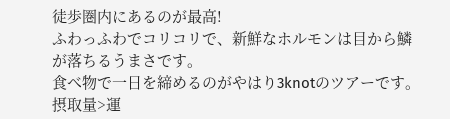徒歩圏内にあるのが最高!
ふわっふわでコリコリで、新鮮なホルモンは目から鱗が落ちるうまさです。
食べ物で一日を締めるのがやはり3knotのツアーです。
摂取量>運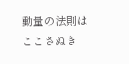動量の法則はここさぬき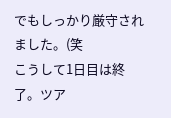でもしっかり厳守されました。(笑
こうして1日目は終了。ツア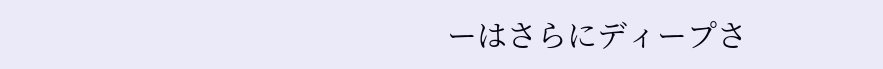ーはさらにディープさ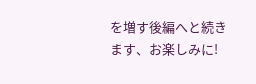を増す後編へと続きます、お楽しみに!